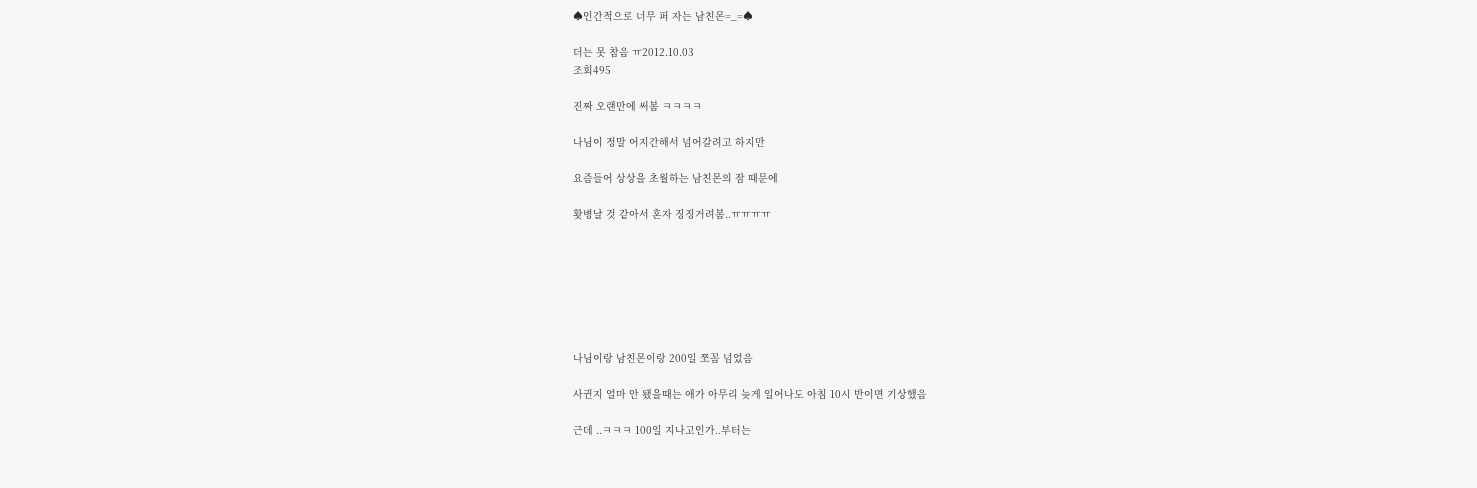♠인간적으로 너무 퍼 자는 남친몬=_=♠

더는 못 참음 ㅠ2012.10.03
조회495

진짜 오랜만에 써봄 ㅋㅋㅋㅋ

나님이 정말 어지간해서 넘어갈려고 하지만

요즘들어 상상을 초월하는 남친몬의 잠 때문에

홧병날 것 같아서 혼자 징징거려봄..ㅠㅠㅠㅠ







나님이랑 남친몬이랑 200일 쪼꼼 넘었음

사귄지 얼마 안 됐을때는 애가 아무리 늦게 일어나도 아침 10시 반이면 기상했음

근데 ..ㅋㅋㅋ 100일 지나고인가..부터는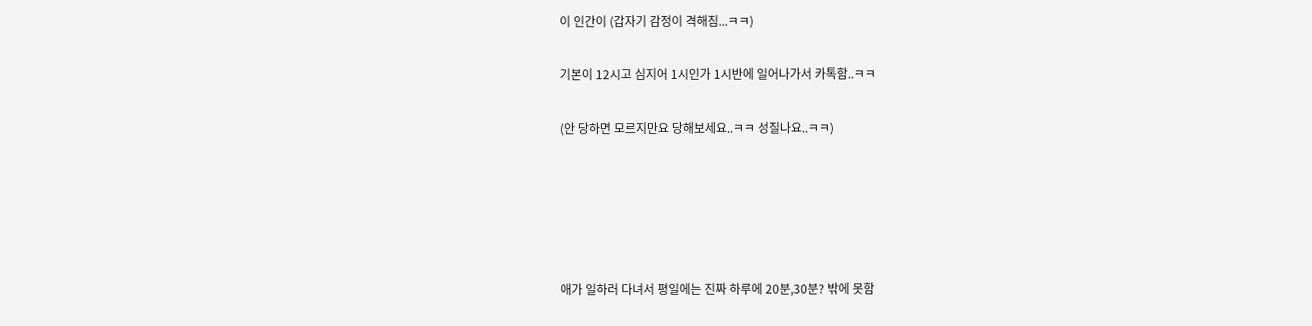이 인간이 (갑자기 감정이 격해짐...ㅋㅋ)

기본이 12시고 심지어 1시인가 1시반에 일어나가서 카톡함..ㅋㅋ

(안 당하면 모르지만요 당해보세요..ㅋㅋ 성질나요..ㅋㅋ)





애가 일하러 다녀서 평일에는 진짜 하루에 20분,30분? 밖에 못함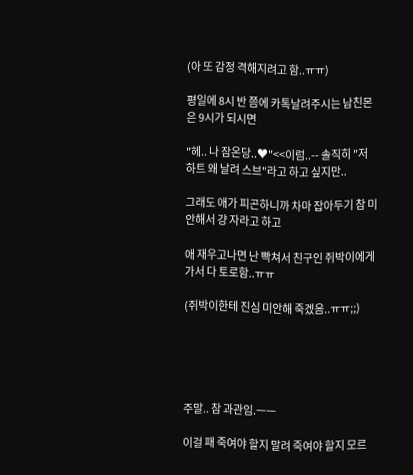(아 또 감정 격해지려고 함..ㅠㅠ)

평일에 8시 반 쯤에 카톡날려주시는 남친몬은 9시가 되시면

"헤.. 나 잠온당..♥"<<이럼..-- 솔직히 "저 하트 왜 날려 스브"라고 하고 싶지만..

그래도 애가 피곤하니까 차마 잡아두기 참 미안해서 걍 자라고 하고

애 재우고나면 난 빡쳐서 친구인 쥐박이에게 가서 다 토로함..ㅠㅠ

(쥐박이한테 진심 미안해 죽겠음..ㅠㅠ;;)





주말.. 참 과관임.ㅡㅡ

이걸 패 죽여야 할지 말려 죽여야 할지 모르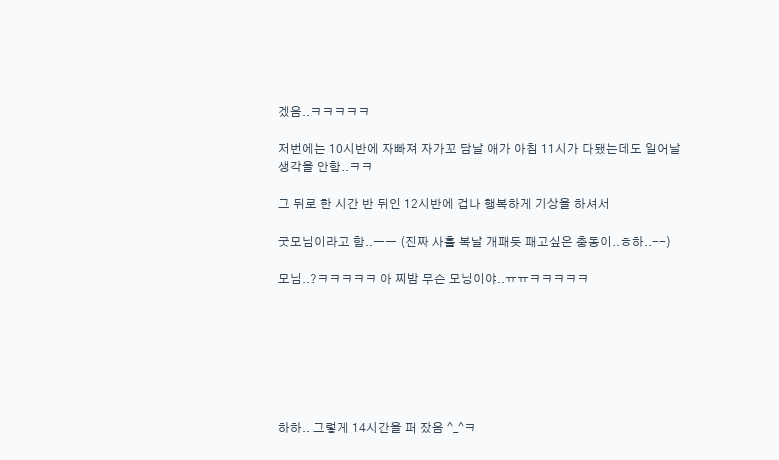겠음..ㅋㅋㅋㅋㅋ

저번에는 10시반에 자빠져 자가꼬 담날 애가 아침 11시가 다됐는데도 일어날 생각을 안함..ㅋㅋ

그 뒤로 한 시간 반 뒤인 12시반에 겁나 행복하게 기상을 하셔서

굿모님이라고 함..ㅡㅡ (진짜 사흘 복날 개패듯 패고싶은 충동이..ㅎ하..--)

모님..?ㅋㅋㅋㅋㅋ 아 찌밤 무슨 모닝이야..ㅠㅠㅋㅋㅋㅋㅋ







하하.. 그렇게 14시간을 퍼 잤음 ^_^ㅋ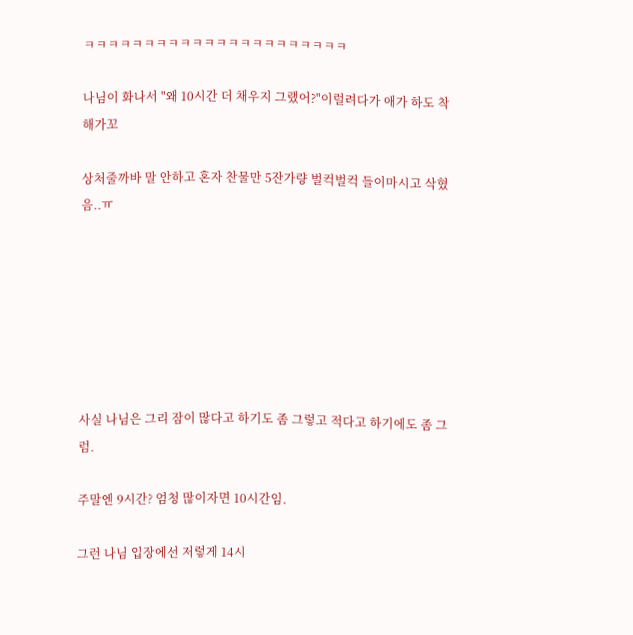ㅋㅋㅋㅋㅋㅋㅋㅋㅋㅋㅋㅋㅋㅋㅋㅋㅋㅋㅋㅋㅋㅋ

나님이 화나서 "왜 10시간 더 채우지 그랬어?"이럴려다가 애가 하도 착해가꼬

상처줄까바 말 안하고 혼자 찬물만 5잔가량 벌컥벌컥 들이마시고 삭혔음..ㅠ







사실 나님은 그리 잠이 많다고 하기도 좀 그렇고 적다고 하기에도 좀 그럼.

주말엔 9시간? 엄청 많이자면 10시간임.

그런 나님 입장에선 저렇게 14시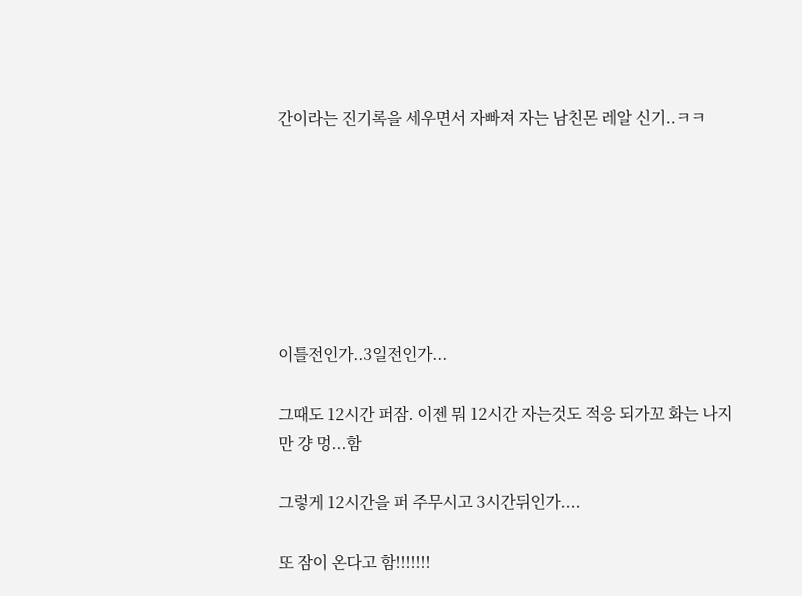간이라는 진기록을 세우면서 자빠져 자는 남친몬 레알 신기..ㅋㅋ







이틀전인가..3일전인가...

그때도 12시간 퍼잠. 이젠 뭐 12시간 자는것도 적응 되가꼬 화는 나지만 걍 멍...함

그렇게 12시간을 퍼 주무시고 3시간뒤인가....

또 잠이 온다고 함!!!!!!!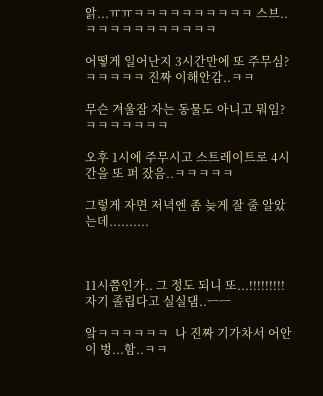앍...ㅠㅠㅋㅋㅋㅋㅋㅋㅋㅋㅋㅋ 스브..ㅋㅋㅋㅋㅋㅋㅋㅋㅋㅋㅋ

어떻게 일어난지 3시간만에 또 주무심?ㅋㅋㅋㅋㅋ 진짜 이해안감..ㅋㅋ

무슨 겨울잠 자는 동물도 아니고 뭐임?ㅋㅋㅋㅋㅋㅋㅋ

오후 1시에 주무시고 스트레이트로 4시간을 또 퍼 잤음..ㅋㅋㅋㅋㅋ

그렇게 자면 저녁엔 좀 늦게 잘 줄 알았는데..........



11시쯤인가.. 그 정도 되니 또...!!!!!!!!! 자기 졸립다고 실실댐..ㅡㅡ

앜ㅋㅋㅋㅋㅋㅋ  나 진짜 기가차서 어안이 벙...함..ㅋㅋ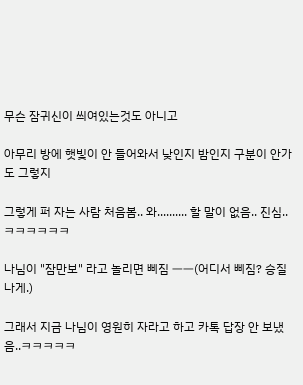무슨 잠귀신이 씌여있는것도 아니고

아무리 방에 햇빛이 안 들어와서 낮인지 밤인지 구분이 안가도 그렇지

그렇게 퍼 자는 사람 처음봄.. 와.......... 할 말이 없음.. 진심..ㅋㅋㅋㅋㅋㅋ

나님이 "잠만보" 라고 놀리면 삐짐 ㅡㅡ(어디서 삐짐? 승질나게.)

그래서 지금 나님이 영원히 자라고 하고 카톡 답장 안 보냈음..ㅋㅋㅋㅋㅋ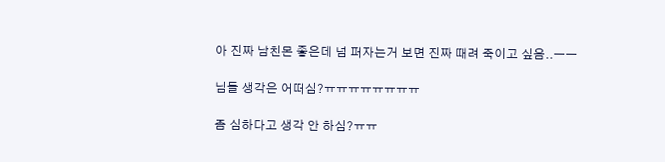아 진짜 남친몬 좋은데 넘 퍼자는거 보면 진짜 때려 죽이고 싶음..ㅡㅡ

님들 생각은 어떠심?ㅠㅠㅠㅠㅠㅠㅠㅠ

좀 심하다고 생각 안 하심?ㅠㅠ